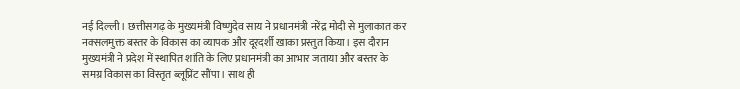नई दिल्ली। छत्तीसगढ़ के मुख्यमंत्री विष्णुदेव साय ने प्रधानमंत्री नरेंद्र मोदी से मुलाकात कर नक्सलमुक्त बस्तर के विकास का व्यापक और दूरदर्शी खाका प्रस्तुत किया। इस दौरान मुख्यमंत्री ने प्रदेश में स्थापित शांति के लिए प्रधानमंत्री का आभार जताया और बस्तर के समग्र विकास का विस्तृत ब्लूप्रिंट सौंपा। साथ ही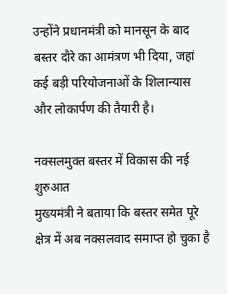उन्होंने प्रधानमंत्री को मानसून के बाद बस्तर दौरे का आमंत्रण भी दिया, जहां कई बड़ी परियोजनाओं के शिलान्यास और लोकार्पण की तैयारी है।

नक्सलमुक्त बस्तर में विकास की नई शुरुआत
मुख्यमंत्री ने बताया कि बस्तर समेत पूरे क्षेत्र में अब नक्सलवाद समाप्त हो चुका है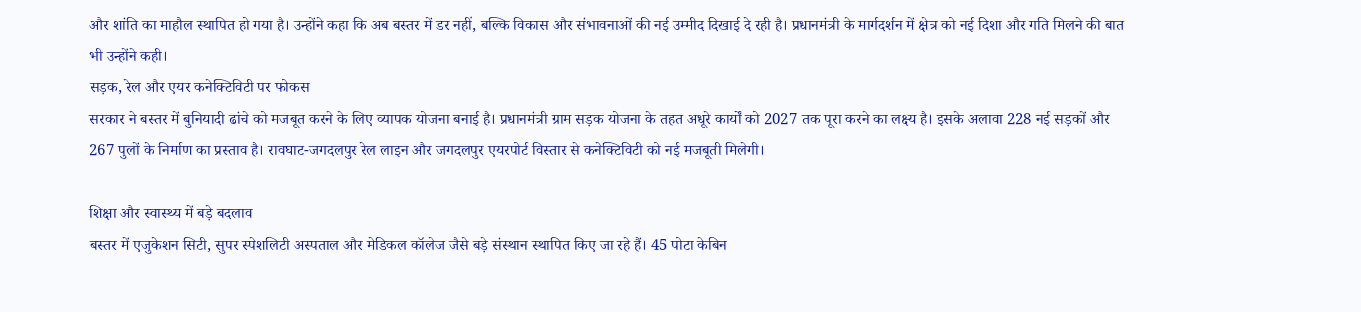और शांति का माहौल स्थापित हो गया है। उन्होंने कहा कि अब बस्तर में डर नहीं, बल्कि विकास और संभावनाओं की नई उम्मीद दिखाई दे रही है। प्रधानमंत्री के मार्गदर्शन में क्षेत्र को नई दिशा और गति मिलने की बात भी उन्होंने कही।
सड़क, रेल और एयर कनेक्टिविटी पर फोकस
सरकार ने बस्तर में बुनियादी ढांचे को मजबूत करने के लिए व्यापक योजना बनाई है। प्रधानमंत्री ग्राम सड़क योजना के तहत अधूरे कार्यों को 2027 तक पूरा करने का लक्ष्य है। इसके अलावा 228 नई सड़कों और 267 पुलों के निर्माण का प्रस्ताव है। रावघाट-जगदलपुर रेल लाइन और जगदलपुर एयरपोर्ट विस्तार से कनेक्टिविटी को नई मजबूती मिलेगी।

शिक्षा और स्वास्थ्य में बड़े बदलाव
बस्तर में एजुकेशन सिटी, सुपर स्पेशलिटी अस्पताल और मेडिकल कॉलेज जैसे बड़े संस्थान स्थापित किए जा रहे हैं। 45 पोटा केबिन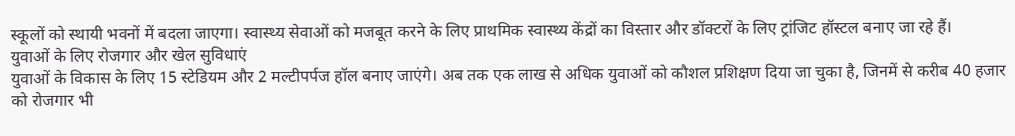स्कूलों को स्थायी भवनों में बदला जाएगा। स्वास्थ्य सेवाओं को मजबूत करने के लिए प्राथमिक स्वास्थ्य केंद्रों का विस्तार और डॉक्टरों के लिए ट्रांजिट हॉस्टल बनाए जा रहे हैं।
युवाओं के लिए रोजगार और खेल सुविधाएं
युवाओं के विकास के लिए 15 स्टेडियम और 2 मल्टीपर्पज हॉल बनाए जाएंगे। अब तक एक लाख से अधिक युवाओं को कौशल प्रशिक्षण दिया जा चुका है, जिनमें से करीब 40 हजार को रोजगार भी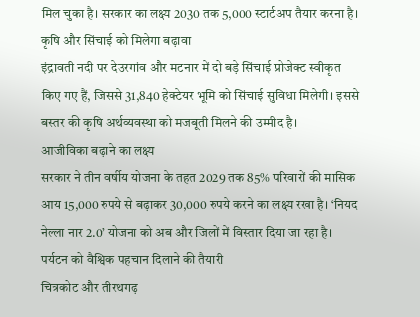मिल चुका है। सरकार का लक्ष्य 2030 तक 5,000 स्टार्टअप तैयार करना है।
कृषि और सिंचाई को मिलेगा बढ़ावा
इंद्रावती नदी पर देउरगांव और मटनार में दो बड़े सिंचाई प्रोजेक्ट स्वीकृत किए गए हैं, जिससे 31,840 हेक्टेयर भूमि को सिंचाई सुविधा मिलेगी। इससे बस्तर की कृषि अर्थव्यवस्था को मजबूती मिलने की उम्मीद है।
आजीविका बढ़ाने का लक्ष्य
सरकार ने तीन वर्षीय योजना के तहत 2029 तक 85% परिवारों की मासिक आय 15,000 रुपये से बढ़ाकर 30,000 रुपये करने का लक्ष्य रखा है। ‘नियद नेल्ला नार 2.0’ योजना को अब और जिलों में विस्तार दिया जा रहा है।
पर्यटन को वैश्विक पहचान दिलाने की तैयारी
चित्रकोट और तीरथगढ़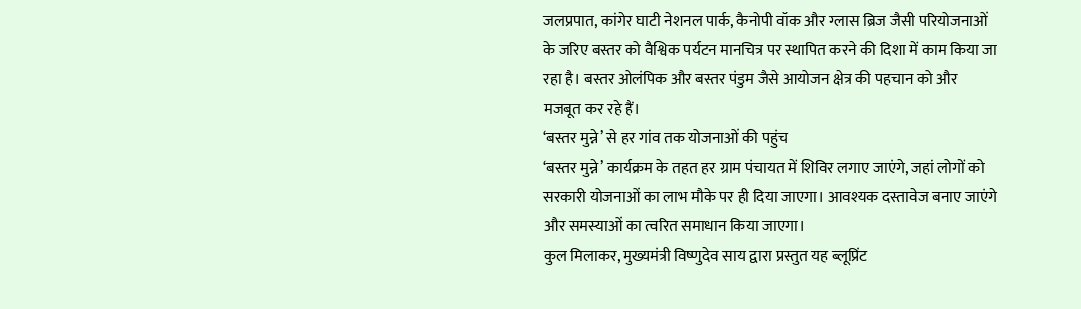जलप्रपात, कांगेर घाटी नेशनल पार्क, कैनोपी वॉक और ग्लास ब्रिज जैसी परियोजनाओं के जरिए बस्तर को वैश्विक पर्यटन मानचित्र पर स्थापित करने की दिशा में काम किया जा रहा है। बस्तर ओलंपिक और बस्तर पंडुम जैसे आयोजन क्षेत्र की पहचान को और मजबूत कर रहे हैं।
‘बस्तर मुन्ने’ से हर गांव तक योजनाओं की पहुंच
‘बस्तर मुन्ने’ कार्यक्रम के तहत हर ग्राम पंचायत में शिविर लगाए जाएंगे, जहां लोगों को सरकारी योजनाओं का लाभ मौके पर ही दिया जाएगा। आवश्यक दस्तावेज बनाए जाएंगे और समस्याओं का त्वरित समाधान किया जाएगा।
कुल मिलाकर, मुख्यमंत्री विष्णुदेव साय द्वारा प्रस्तुत यह ब्लूप्रिंट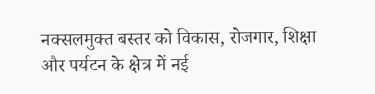नक्सलमुक्त बस्तर को विकास, रोजगार, शिक्षा और पर्यटन के क्षेत्र में नई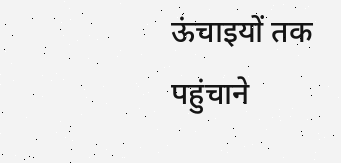ऊंचाइयों तक पहुंचाने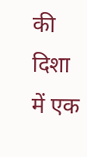की दिशा में एक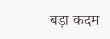बड़ा कदम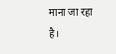माना जा रहा है।